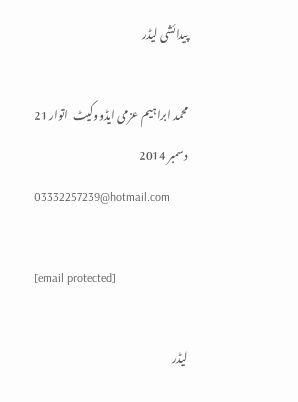پیدائشی لیڈر

محمد ابراہیم عزمی ایڈووکیٹ  اتوار 21 دسمبر 2014
03332257239@hotmail.com

[email protected]

لیڈر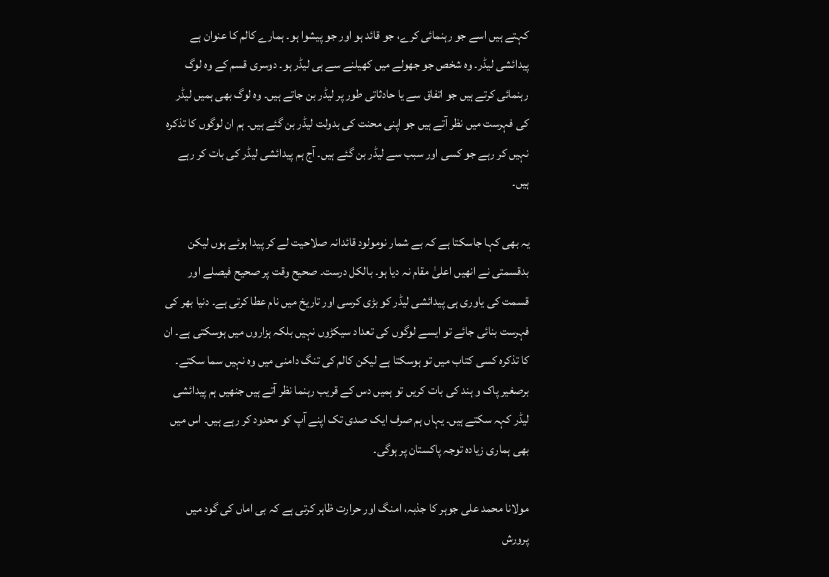کہتے ہیں اسے جو رہنمائی کرے، جو قائد ہو اور جو پیشوا ہو۔ ہمارے کالم کا عنوان ہے پیدائشی لیڈر۔ وہ شخص جو جھولے میں کھیلنے سے ہی لیڈر ہو۔ دوسری قسم کے وہ لوگ رہنمائی کرتے ہیں جو اتفاق سے یا حادثاتی طور پر لیڈر بن جاتے ہیں۔ وہ لوگ بھی ہمیں لیڈر کی فہرست میں نظر آتے ہیں جو اپنی محنت کی بدولت لیڈر بن گئے ہیں۔ ہم ان لوگوں کا تذکرہ نہیں کر رہے جو کسی اور سبب سے لیڈر بن گئے ہیں۔ آج ہم پیدائشی لیڈر کی بات کر رہے ہیں۔

یہ بھی کہا جاسکتا ہے کہ بے شمار نومولود قائدانہ صلاحیت لے کر پیدا ہوئے ہوں لیکن بدقسمتی نے انھیں اعلیٰ مقام نہ دیا ہو۔ بالکل درست۔ صحیح وقت پر صحیح فیصلے اور قسمت کی یاوری ہی پیدائشی لیڈر کو بڑی کرسی اور تاریخ میں نام عطا کرتی ہے۔ دنیا بھر کی فہرست بنائی جائے تو ایسے لوگوں کی تعداد سیکڑوں نہیں بلکہ ہزاروں میں ہوسکتی ہے۔ ان کا تذکرہ کسی کتاب میں تو ہوسکتا ہے لیکن کالم کی تنگ دامنی میں وہ نہیں سما سکتے۔ برصغیر پاک و ہند کی بات کریں تو ہمیں دس کے قریب رہنما نظر آتے ہیں جنھیں ہم پیدائشی لیڈر کہہ سکتے ہیں۔ یہاں ہم صرف ایک صدی تک اپنے آپ کو محدود کر رہے ہیں۔ اس میں بھی ہماری زیادہ توجہ پاکستان پر ہوگی۔

مولانا محمد علی جوہر کا جذبہ، امنگ اور حرارت ظاہر کرتی ہے کہ بی اماں کی گود میں پرورش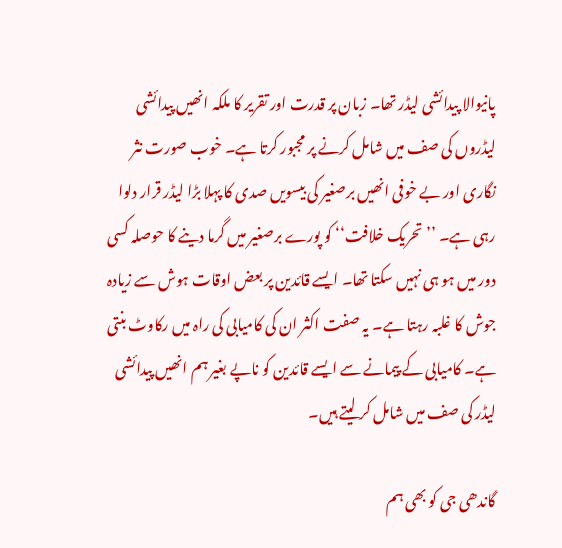پانیوالا پیدائشی لیڈر تھا۔ زبان پر قدرت اور تقریر کا ملکہ انھیں پیدائشی لیڈروں کی صف میں شامل کرنے پر مجبور کرتا ہے۔ خوب صورت نثر نگاری اور بے خوفی انھیں برصغیر کی بیسویں صدی کا پہلا بڑا لیڈر قرار دلوا رہی ہے۔ ’’تحریک خلافت‘‘ کو پورے برصغیر میں گرما دینے کا حوصلہ کسی دور میں ہو ہی نہیں سکتا تھا۔ ایسے قائدین پر بعض اوقات ہوش سے زیادہ جوش کا غلبہ رہتا ہے۔ یہ صفت اکثر ان کی کامیابی کی راہ میں رکاوٹ بنتی ہے۔ کامیابی کے پیمانے سے ایسے قائدین کو ناپے بغیر ہم انھیں پیدائشی لیڈر کی صف میں شامل کر لیتے ہیں۔

گاندھی جی کو بھی ہم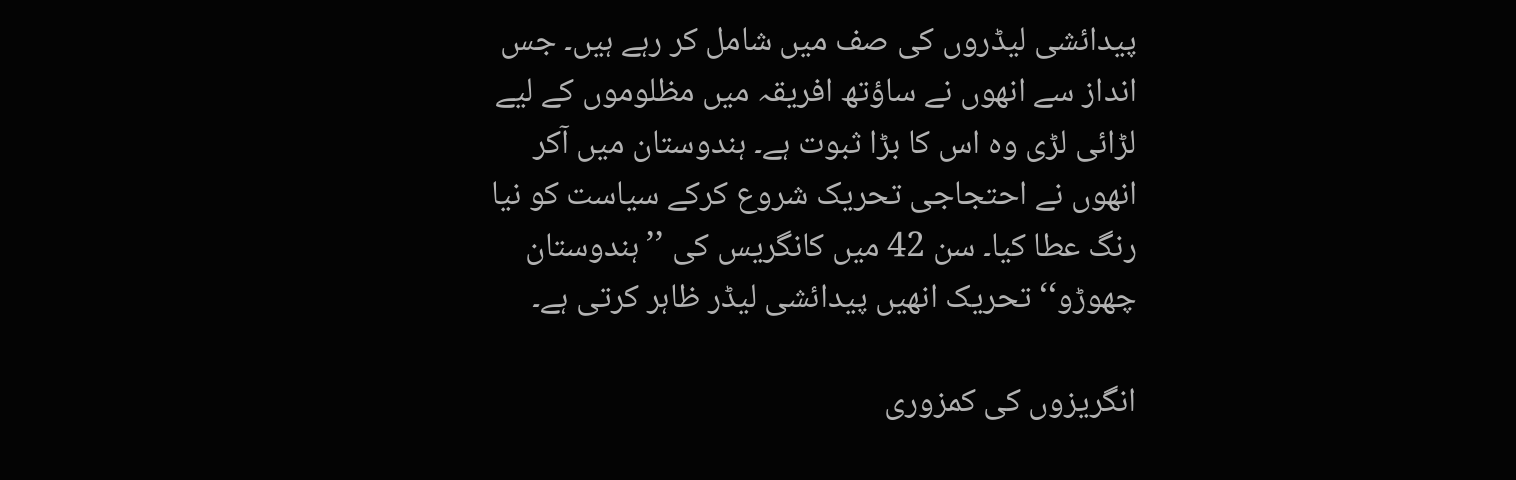پیدائشی لیڈروں کی صف میں شامل کر رہے ہیں۔ جس انداز سے انھوں نے ساؤتھ افریقہ میں مظلوموں کے لیے لڑائی لڑی وہ اس کا بڑا ثبوت ہے۔ ہندوستان میں آکر انھوں نے احتجاجی تحریک شروع کرکے سیاست کو نیا رنگ عطا کیا۔ سن 42 میں کانگریس کی ’’ہندوستان چھوڑو‘‘ تحریک انھیں پیدائشی لیڈر ظاہر کرتی ہے۔

انگریزوں کی کمزوری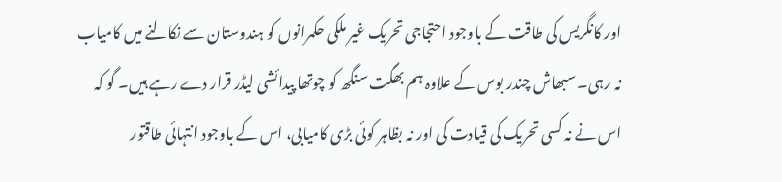اور کانگریس کی طاقت کے باوجود احتجاجی تحریک غیر ملکی حکمرانوں کو ہندوستان سے نکالنے میں کامیاب نہ رہی۔ سبھاش چندر بوس کے علاوہ ہم بھگت سنگھ کو چوتھا پیدائشی لیڈر قرار دے رہے ہیں۔ گو کہ اس نے نہ کسی تحریک کی قیادت کی اور نہ بظاہر کوئی بڑی کامیابی، اس کے باوجود انتہائی طاقتور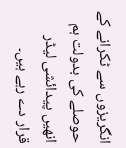انگریزوں سے ٹکرانے کے حوصلے کی بدولت ہم انھیں پیدائشی لیڈر قرار دے رہے ہیں۔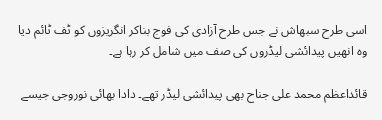اسی طرح سبھاش نے جس طرح آزادی کی فوج بناکر انگریزوں کو ٹف ٹائم دیا وہ انھیں پیدائشی لیڈروں کی صف میں شامل کر رہا ہے۔

قائداعظم محمد علی جناح بھی پیدائشی لیڈر تھے۔ دادا بھائی نوروجی جیسے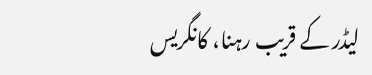لیڈر کے قریب رہنا، کانگریس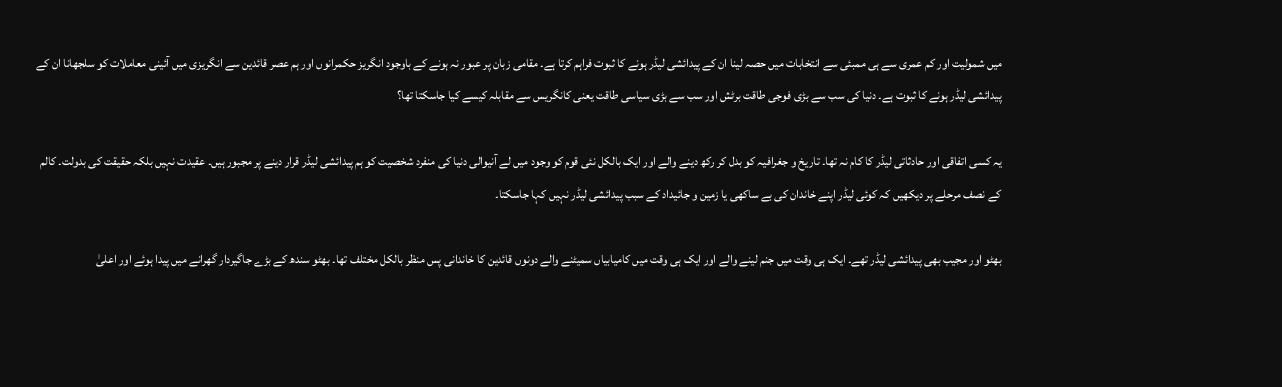میں شمولیت اور کم عمری سے ہی ممبئی سے انتخابات میں حصہ لینا ان کے پیدائشی لیڈر ہونے کا ثبوت فراہم کرتا ہے۔ مقامی زبان پر عبور نہ ہونے کے باوجود انگریز حکمرانوں اور ہم عصر قائدین سے انگریزی میں آئینی معاملات کو سلجھانا ان کے پیدائشی لیڈر ہونے کا ثبوت ہے۔ دنیا کی سب سے بڑی فوجی طاقت برٹش اور سب سے بڑی سیاسی طاقت یعنی کانگریس سے مقابلہ کیسے کیا جاسکتا تھا؟

یہ کسی اتفاقی اور حادثاتی لیڈر کا کام نہ تھا۔ تاریخ و جغرافیہ کو بدل کر رکھ دینے والے اور ایک بالکل نئی قوم کو وجود میں لے آنیوالی دنیا کی منفرد شخصیت کو ہم پیدائشی لیڈر قرار دینے پر مجبور ہیں۔ عقیدت نہیں بلکہ حقیقت کی بدولت۔ کالم کے نصف مرحلے پر دیکھیں کہ کوئی لیڈر اپنے خاندان کی بے ساکھی یا زمین و جائیداد کے سبب پیدائشی لیڈر نہیں کہا جاسکتا۔

بھٹو اور مجیب بھی پیدائشی لیڈر تھے۔ ایک ہی وقت میں جنم لینے والے اور ایک ہی وقت میں کامیابیاں سمیٹنے والے دونوں قائدین کا خاندانی پس منظر بالکل مختلف تھا۔ بھٹو سندھ کے بڑے جاگیردار گھرانے میں پیدا ہوئے اور اعلیٰ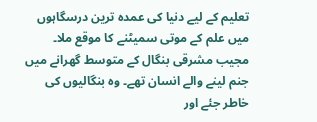تعلیم کے لیے دنیا کی عمدہ ترین درسگاہوں میں علم کے موتی سمیٹنے کا موقع ملا۔ مجیب مشرقی بنگال کے متوسط گھرانے میں جنم لینے والے انسان تھے۔ وہ بنگالیوں کی خاطر جئے اور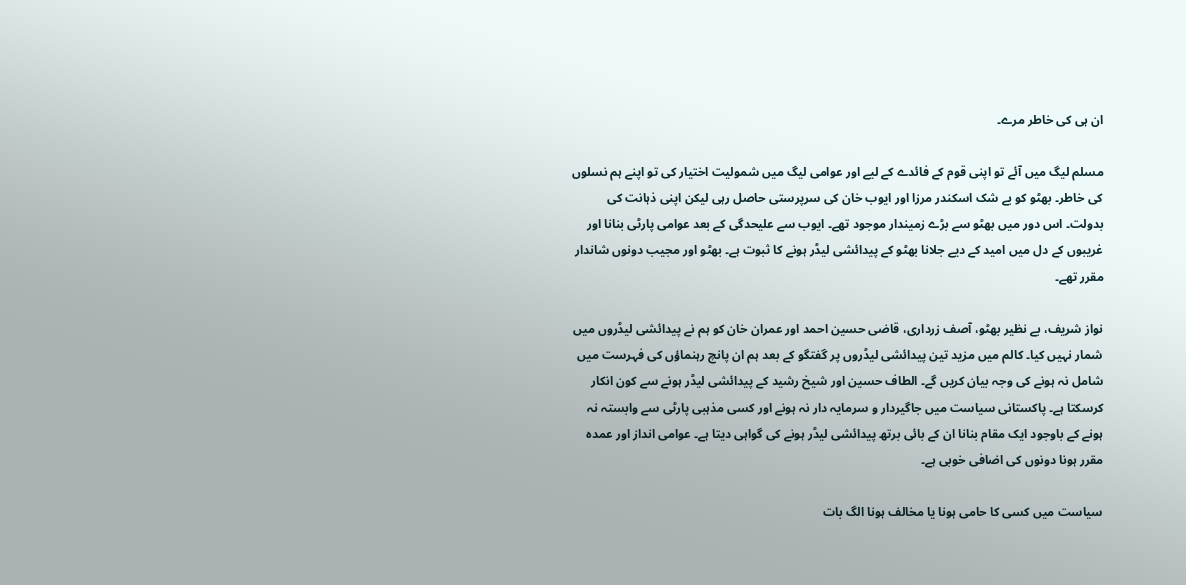ان ہی کی خاطر مرے۔

مسلم لیگ میں آئے تو اپنی قوم کے فائدے کے لیے اور عوامی لیگ میں شمولیت اختیار کی تو اپنے ہم نسلوں کی خاطر۔ بھٹو کو بے شک اسکندر مرزا اور ایوب خان کی سرپرستی حاصل رہی لیکن اپنی ذہانت کی بدولت۔ اس دور میں بھٹو سے بڑے زمیندار موجود تھے۔ ایوب سے علیحدگی کے بعد عوامی پارٹی بنانا اور غریبوں کے دل میں امید کے دیے جلانا بھٹو کے پیدائشی لیڈر ہونے کا ثبوت ہے۔ بھٹو اور مجیب دونوں شاندار مقرر تھے۔

نواز شریف، بے نظیر بھٹو، آصف زرداری، قاضی حسین احمد اور عمران خان کو ہم نے پیدائشی لیڈروں میں شمار نہیں کیا۔ کالم میں مزید تین پیدائشی لیڈروں پر گفتگو کے بعد ہم ان پانچ رہنماؤں کی فہرست میں شامل نہ ہونے کی وجہ بیان کریں گے۔ الطاف حسین اور شیخ رشید کے پیدائشی لیڈر ہونے سے کون انکار کرسکتا ہے۔ پاکستانی سیاست میں جاگیردار و سرمایہ دار نہ ہونے اور کسی مذہبی پارٹی سے وابستہ نہ ہونے کے باوجود ایک مقام بنانا ان کے بائی برتھ پیدائشی لیڈر ہونے کی گواہی دیتا ہے۔ عوامی انداز اور عمدہ مقرر ہونا دونوں کی اضافی خوبی ہے۔

سیاست میں کسی کا حامی ہونا یا مخالف ہونا الگ بات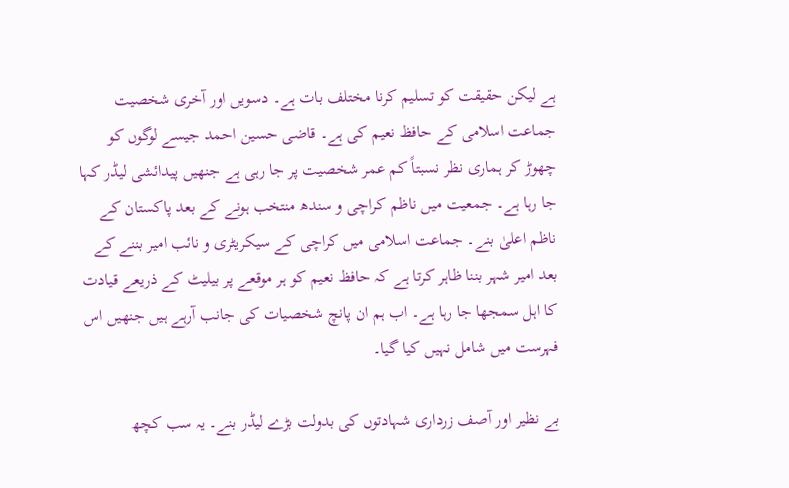ہے لیکن حقیقت کو تسلیم کرنا مختلف بات ہے۔ دسویں اور آخری شخصیت جماعت اسلامی کے حافظ نعیم کی ہے۔ قاضی حسین احمد جیسے لوگوں کو چھوڑ کر ہماری نظر نسبتاً کم عمر شخصیت پر جا رہی ہے جنھیں پیدائشی لیڈر کہا جا رہا ہے۔ جمعیت میں ناظم کراچی و سندھ منتخب ہونے کے بعد پاکستان کے ناظم اعلیٰ بنے۔ جماعت اسلامی میں کراچی کے سیکریٹری و نائب امیر بننے کے بعد امیر شہر بننا ظاہر کرتا ہے کہ حافظ نعیم کو ہر موقعے پر بیلیٹ کے ذریعے قیادت کا اہل سمجھا جا رہا ہے۔ اب ہم ان پانچ شخصیات کی جانب آرہے ہیں جنھیں اس فہرست میں شامل نہیں کیا گیا۔

بے نظیر اور آصف زرداری شہادتوں کی بدولت بڑے لیڈر بنے۔ یہ سب کچھ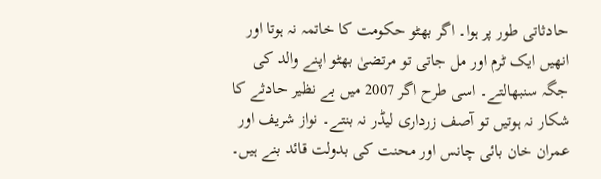حادثاتی طور پر ہوا۔ اگر بھٹو حکومت کا خاتمہ نہ ہوتا اور انھیں ایک ٹرم اور مل جاتی تو مرتضیٰ بھٹو اپنے والد کی جگہ سنبھالتے۔ اسی طرح اگر 2007 میں بے نظیر حادثے کا شکار نہ ہوتیں تو آصف زرداری لیڈر نہ بنتے۔ نواز شریف اور عمران خان بائی چانس اور محنت کی بدولت قائد بنے ہیں۔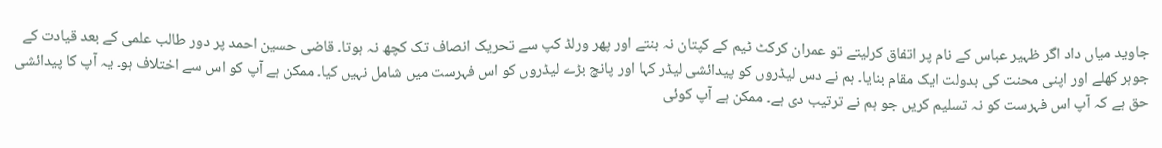جاوید میاں داد اگر ظہیر عباس کے نام پر اتفاق کرلیتے تو عمران کرکٹ ٹیم کے کپتان نہ بنتے اور پھر ورلڈ کپ سے تحریک انصاف تک کچھ نہ ہوتا۔ قاضی حسین احمد پر دور طالب علمی کے بعد قیادت کے جوہر کھلے اور اپنی محنت کی بدولت ایک مقام بنایا۔ ہم نے دس لیڈروں کو پیدائشی لیڈر کہا اور پانچ بڑے لیڈروں کو اس فہرست میں شامل نہیں کیا۔ ممکن ہے آپ کو اس سے اختلاف ہو۔ یہ آپ کا پیدائشی حق ہے کہ آپ اس فہرست کو نہ تسلیم کریں جو ہم نے ترتیب دی ہے۔ ممکن ہے آپ کوئی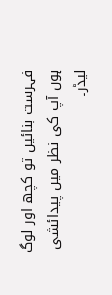فہرست بنائیں تو کچھ اور لوگ ہوں آپ کی نظر میں پیدائشی لیڈر۔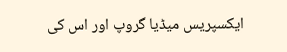ایکسپریس میڈیا گروپ اور اس کی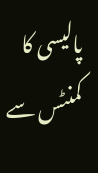پالیسی کا کمنٹس سے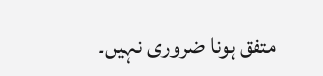متفق ہونا ضروری نہیں۔